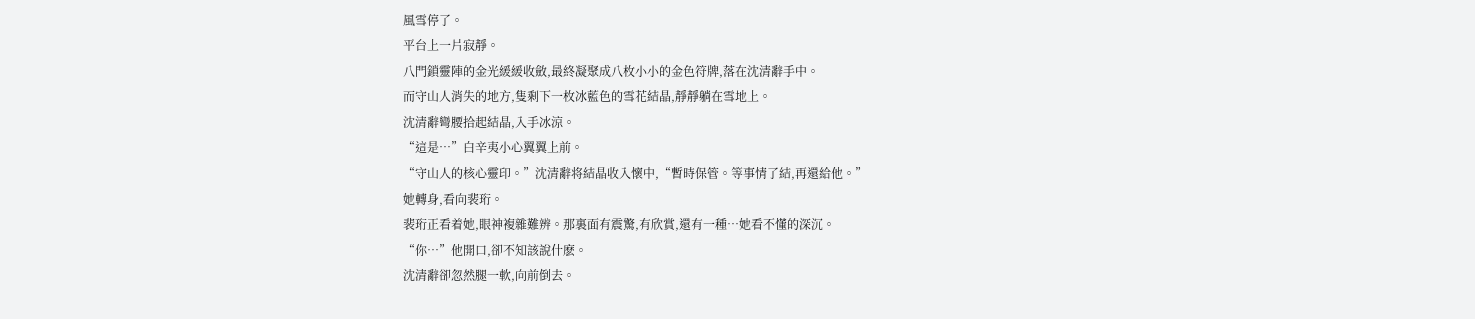風雪停了。
平台上一片寂靜。
八門鎖靈陣的金光緩緩收斂,最終凝聚成八枚小小的金色符牌,落在沈清辭手中。
而守山人消失的地方,隻剩下一枚冰藍色的雪花結晶,靜靜躺在雪地上。
沈清辭彎腰拾起結晶,入手冰涼。
“這是…”白辛夷小心翼翼上前。
“守山人的核心靈印。”沈清辭将結晶收入懷中,“暫時保管。等事情了結,再還給他。”
她轉身,看向裴珩。
裴珩正看着她,眼神複雜難辨。那裏面有震驚,有欣賞,還有一種…她看不懂的深沉。
“你…”他開口,卻不知該說什麽。
沈清辭卻忽然腿一軟,向前倒去。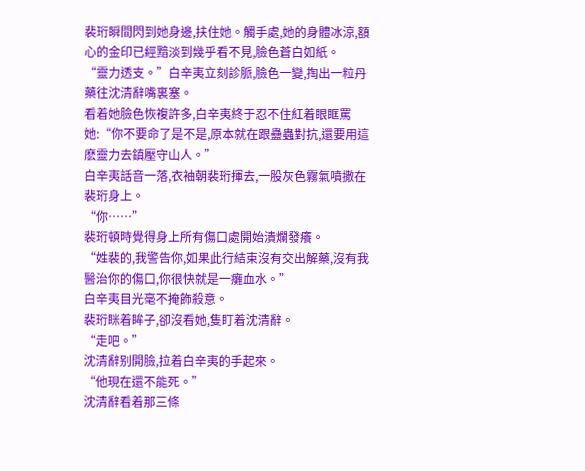裴珩瞬間閃到她身邊,扶住她。觸手處,她的身體冰涼,額心的金印已經黯淡到幾乎看不見,臉色蒼白如紙。
“靈力透支。”白辛夷立刻診脈,臉色一變,掏出一粒丹藥往沈清辭嘴裏塞。
看着她臉色恢複許多,白辛夷終于忍不住紅着眼眶罵她:“你不要命了是不是,原本就在跟蠱蟲對抗,還要用這麽靈力去鎮壓守山人。”
白辛夷話音一落,衣袖朝裴珩揮去,一股灰色霧氣噴撒在裴珩身上。
“你……”
裴珩頓時覺得身上所有傷口處開始潰爛發癢。
“姓裴的,我警告你,如果此行結束沒有交出解藥,沒有我醫治你的傷口,你很快就是一癱血水。”
白辛夷目光毫不掩飾殺意。
裴珩眯着眸子,卻沒看她,隻盯着沈清辭。
“走吧。”
沈清辭别開臉,拉着白辛夷的手起來。
“他現在還不能死。”
沈清辭看着那三條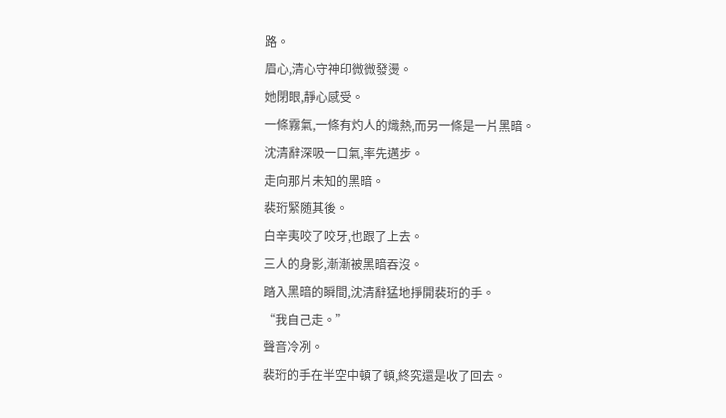路。
眉心,清心守神印微微發燙。
她閉眼,靜心感受。
一條霧氣,一條有灼人的熾熱,而另一條是一片黑暗。
沈清辭深吸一口氣,率先邁步。
走向那片未知的黑暗。
裴珩緊随其後。
白辛夷咬了咬牙,也跟了上去。
三人的身影,漸漸被黑暗吞沒。
踏入黑暗的瞬間,沈清辭猛地掙開裴珩的手。
“我自己走。”
聲音冷冽。
裴珩的手在半空中頓了頓,終究還是收了回去。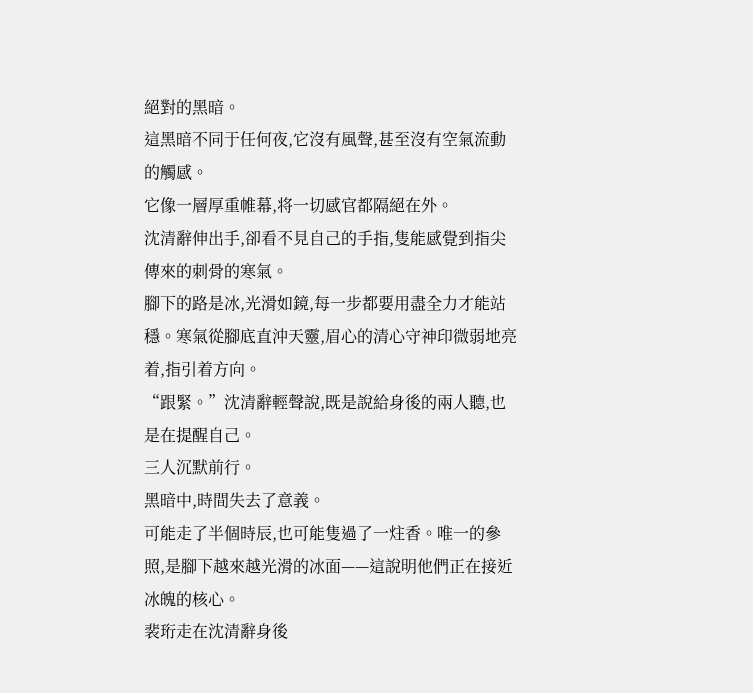絕對的黑暗。
這黑暗不同于任何夜,它沒有風聲,甚至沒有空氣流動的觸感。
它像一層厚重帷幕,将一切感官都隔絕在外。
沈清辭伸出手,卻看不見自己的手指,隻能感覺到指尖傳來的刺骨的寒氣。
腳下的路是冰,光滑如鏡,每一步都要用盡全力才能站穩。寒氣從腳底直沖天靈,眉心的清心守神印微弱地亮着,指引着方向。
“跟緊。”沈清辭輕聲說,既是說給身後的兩人聽,也是在提醒自己。
三人沉默前行。
黑暗中,時間失去了意義。
可能走了半個時辰,也可能隻過了一炷香。唯一的參照,是腳下越來越光滑的冰面——這說明他們正在接近冰魄的核心。
裴珩走在沈清辭身後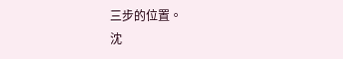三步的位置。
沈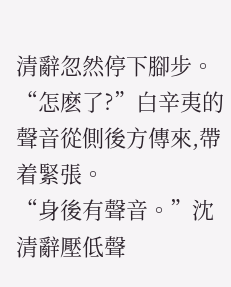清辭忽然停下腳步。
“怎麽了?”白辛夷的聲音從側後方傳來,帶着緊張。
“身後有聲音。”沈清辭壓低聲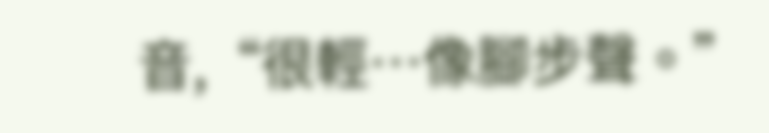音,“很輕…像腳步聲。”